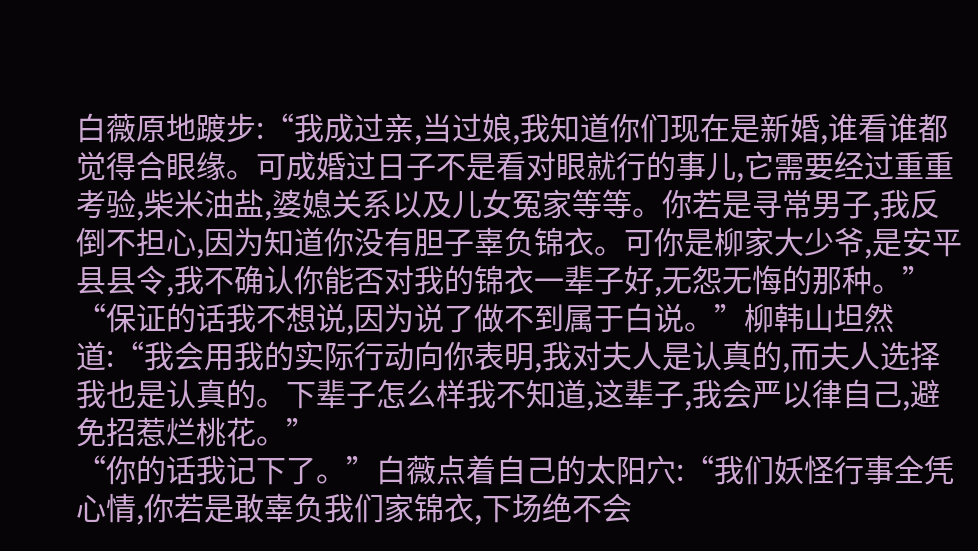白薇原地踱步:“我成过亲,当过娘,我知道你们现在是新婚,谁看谁都觉得合眼缘。可成婚过日子不是看对眼就行的事儿,它需要经过重重考验,柴米油盐,婆媳关系以及儿女冤家等等。你若是寻常男子,我反倒不担心,因为知道你没有胆子辜负锦衣。可你是柳家大少爷,是安平县县令,我不确认你能否对我的锦衣一辈子好,无怨无悔的那种。”
“保证的话我不想说,因为说了做不到属于白说。”柳韩山坦然道:“我会用我的实际行动向你表明,我对夫人是认真的,而夫人选择我也是认真的。下辈子怎么样我不知道,这辈子,我会严以律自己,避免招惹烂桃花。”
“你的话我记下了。”白薇点着自己的太阳穴:“我们妖怪行事全凭心情,你若是敢辜负我们家锦衣,下场绝不会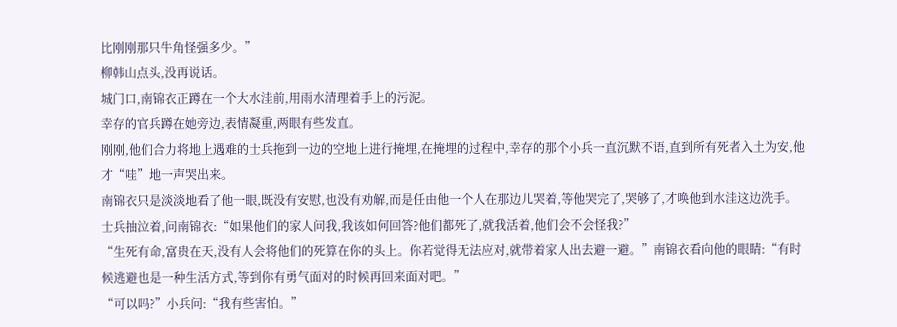比刚刚那只牛角怪强多少。”
柳韩山点头,没再说话。
城门口,南锦衣正蹲在一个大水洼前,用雨水清理着手上的污泥。
幸存的官兵蹲在她旁边,表情凝重,两眼有些发直。
刚刚,他们合力将地上遇难的士兵拖到一边的空地上进行掩埋,在掩埋的过程中,幸存的那个小兵一直沉默不语,直到所有死者入土为安,他才“哇”地一声哭出来。
南锦衣只是淡淡地看了他一眼,既没有安慰,也没有劝解,而是任由他一个人在那边儿哭着,等他哭完了,哭够了,才唤他到水洼这边洗手。
士兵抽泣着,问南锦衣:“如果他们的家人问我,我该如何回答?他们都死了,就我活着,他们会不会怪我?”
“生死有命,富贵在天,没有人会将他们的死算在你的头上。你若觉得无法应对,就带着家人出去避一避。”南锦衣看向他的眼睛:“有时候逃避也是一种生活方式,等到你有勇气面对的时候再回来面对吧。”
“可以吗?”小兵问:“我有些害怕。”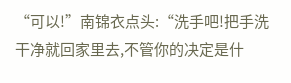“可以!”南锦衣点头:“洗手吧!把手洗干净就回家里去,不管你的决定是什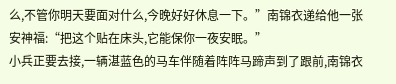么,不管你明天要面对什么,今晚好好休息一下。”南锦衣递给他一张安神福:“把这个贴在床头,它能保你一夜安眠。”
小兵正要去接,一辆湛蓝色的马车伴随着阵阵马蹄声到了跟前,南锦衣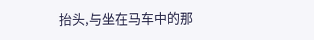抬头,与坐在马车中的那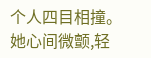个人四目相撞。她心间微颤,轻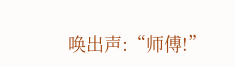唤出声:“师傅!”